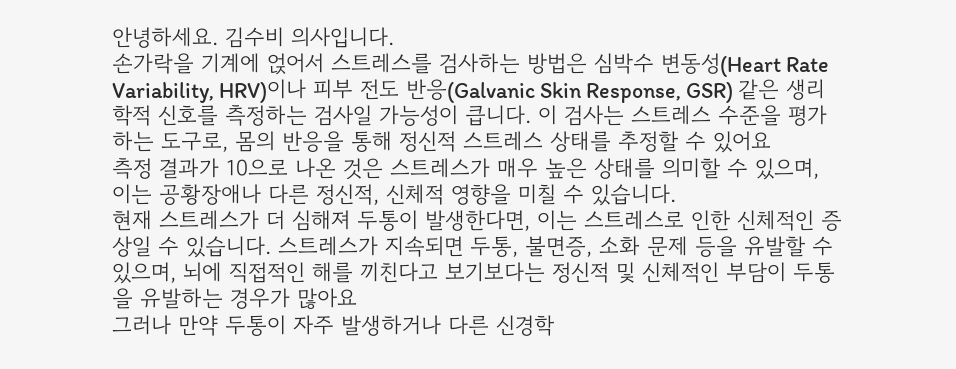안녕하세요. 김수비 의사입니다.
손가락을 기계에 얹어서 스트레스를 검사하는 방법은 심박수 변동성(Heart Rate Variability, HRV)이나 피부 전도 반응(Galvanic Skin Response, GSR) 같은 생리학적 신호를 측정하는 검사일 가능성이 큽니다. 이 검사는 스트레스 수준을 평가하는 도구로, 몸의 반응을 통해 정신적 스트레스 상태를 추정할 수 있어요
측정 결과가 10으로 나온 것은 스트레스가 매우 높은 상태를 의미할 수 있으며, 이는 공황장애나 다른 정신적, 신체적 영향을 미칠 수 있습니다.
현재 스트레스가 더 심해져 두통이 발생한다면, 이는 스트레스로 인한 신체적인 증상일 수 있습니다. 스트레스가 지속되면 두통, 불면증, 소화 문제 등을 유발할 수 있으며, 뇌에 직접적인 해를 끼친다고 보기보다는 정신적 및 신체적인 부담이 두통을 유발하는 경우가 많아요
그러나 만약 두통이 자주 발생하거나 다른 신경학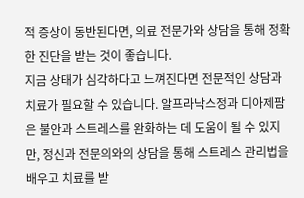적 증상이 동반된다면, 의료 전문가와 상담을 통해 정확한 진단을 받는 것이 좋습니다.
지금 상태가 심각하다고 느껴진다면 전문적인 상담과 치료가 필요할 수 있습니다. 알프라낙스정과 디아제팜은 불안과 스트레스를 완화하는 데 도움이 될 수 있지만, 정신과 전문의와의 상담을 통해 스트레스 관리법을 배우고 치료를 받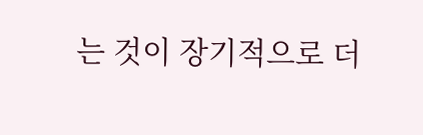는 것이 장기적으로 더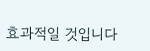효과적일 것입니다